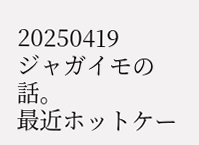20250419
ジャガイモの話。
最近ホットケー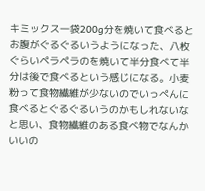キミックス一袋200g分を焼いて食べるとお腹がぐるぐるいうようになった、八枚ぐらいペラペラのを焼いて半分食べて半分は後で食べるという感じになる。小麦粉って食物繊維が少ないのでいっぺんに食べるとぐるぐるいうのかもしれないなと思い、食物繊維のある食べ物でなんかいいの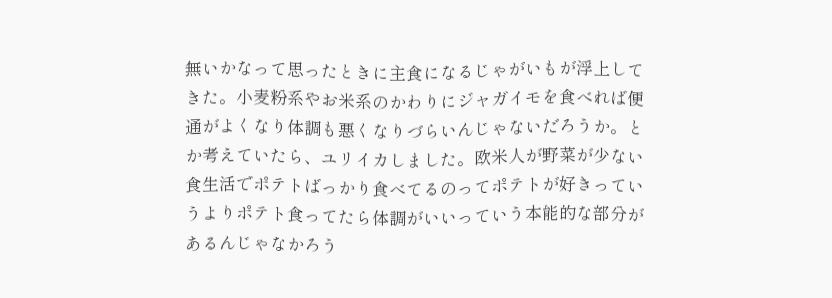無いかなって思ったときに主食になるじゃがいもが浮上してきた。小麦粉系やお米系のかわりにジャガイモを食べれば便通がよくなり体調も悪くなりづらいんじゃないだろうか。とか考えていたら、ユリイカしました。欧米人が野菜が少ない食生活でポテトばっかり食べてるのってポテトが好きっていうよりポテト食ってたら体調がいいっていう本能的な部分があるんじゃなかろう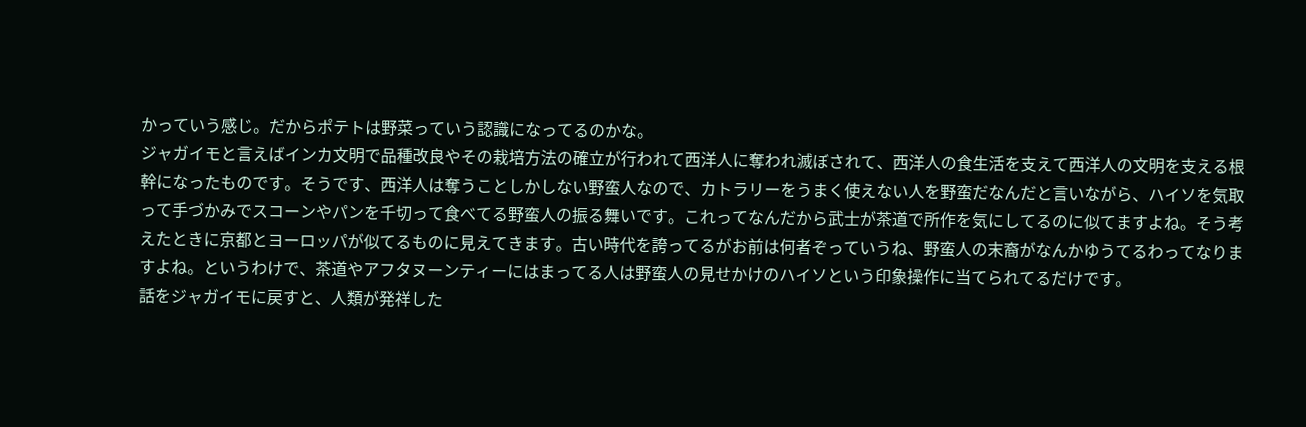かっていう感じ。だからポテトは野菜っていう認識になってるのかな。
ジャガイモと言えばインカ文明で品種改良やその栽培方法の確立が行われて西洋人に奪われ滅ぼされて、西洋人の食生活を支えて西洋人の文明を支える根幹になったものです。そうです、西洋人は奪うことしかしない野蛮人なので、カトラリーをうまく使えない人を野蛮だなんだと言いながら、ハイソを気取って手づかみでスコーンやパンを千切って食べてる野蛮人の振る舞いです。これってなんだから武士が茶道で所作を気にしてるのに似てますよね。そう考えたときに京都とヨーロッパが似てるものに見えてきます。古い時代を誇ってるがお前は何者ぞっていうね、野蛮人の末裔がなんかゆうてるわってなりますよね。というわけで、茶道やアフタヌーンティーにはまってる人は野蛮人の見せかけのハイソという印象操作に当てられてるだけです。
話をジャガイモに戻すと、人類が発祥した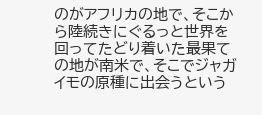のがアフリカの地で、そこから陸続きにぐるっと世界を回ってたどり着いた最果ての地が南米で、そこでジャガイモの原種に出会うという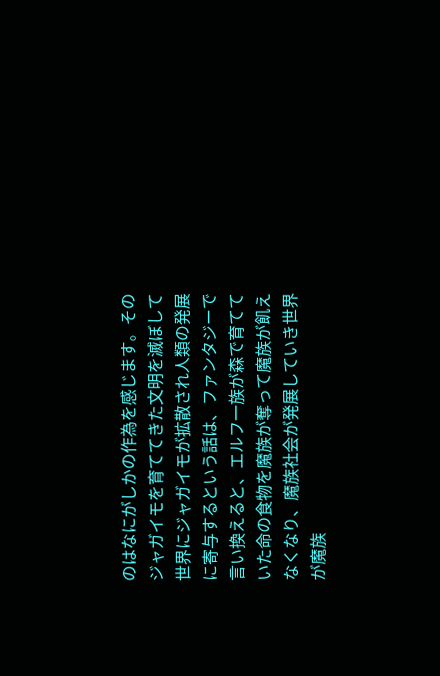のはなにがしかの作為を感じます。そのジャガイモを育ててきた文明を滅ぼして世界にジャガイモが拡散され人類の発展に寄与するという話は、ファンタジーで言い換えると、エルフ一族が森で育てていた命の食物を魔族が奪って魔族が飢えなくなり、魔族社会が発展していき世界が魔族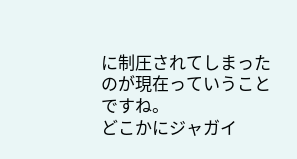に制圧されてしまったのが現在っていうことですね。
どこかにジャガイ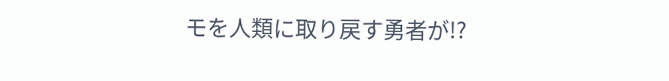モを人類に取り戻す勇者が!?